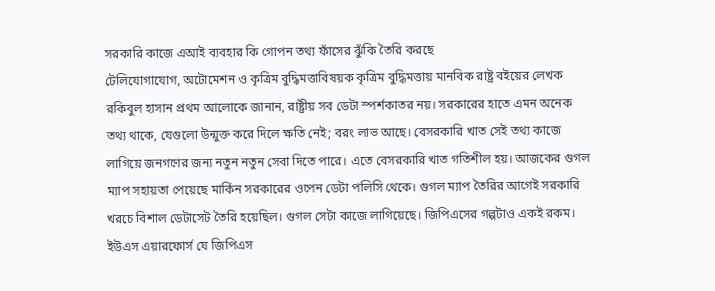সরকারি কাজে এআই ব্যবহার কি গোপন তথ্য ফাঁসের ঝুঁকি তৈরি করছে
টেলিযোগাযোগ, অটোমেশন ও কৃত্রিম বুদ্ধিমত্তাবিষয়ক কৃত্রিম বুদ্ধিমত্তায় মানবিক রাষ্ট্র বইয়ের লেখক রকিবুল হাসান প্রথম আলোকে জানান, রাষ্ট্রীয় সব ডেটা স্পর্শকাতর নয়। সরকারের হাতে এমন অনেক তথ্য থাকে, যেগুলো উন্মুক্ত করে দিলে ক্ষতি নেই; বরং লাভ আছে। বেসরকারি খাত সেই তথ্য কাজে লাগিয়ে জনগণের জন্য নতুন নতুন সেবা দিতে পারে। এতে বেসরকারি খাত গতিশীল হয়। আজকের গুগল ম্যাপ সহায়তা পেয়েছে মার্কিন সরকারের ওপেন ডেটা পলিসি থেকে। গুগল ম্যাপ তৈরির আগেই সরকারি খরচে বিশাল ডেটাসেট তৈরি হয়েছিল। গুগল সেটা কাজে লাগিয়েছে। জিপিএসের গল্পটাও একই রকম।
ইউএস এয়ারফোর্স যে জিপিএস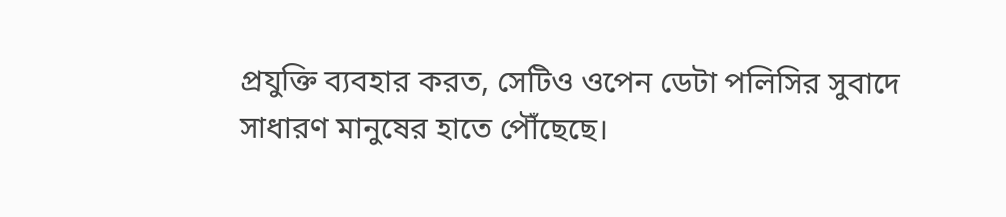প্রযুক্তি ব্যবহার করত, সেটিও ওপেন ডেটা পলিসির সুবাদে সাধারণ মানুষের হাতে পৌঁছেছে।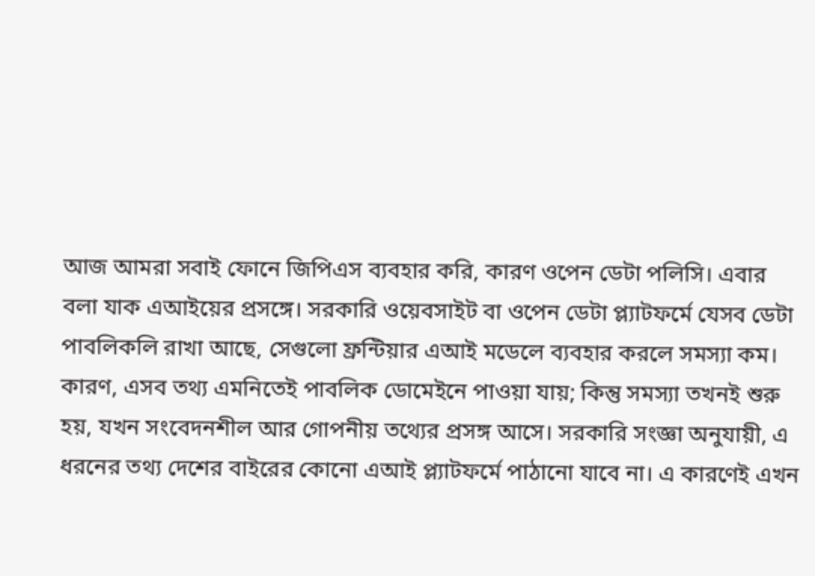আজ আমরা সবাই ফোনে জিপিএস ব্যবহার করি, কারণ ওপেন ডেটা পলিসি। এবার বলা যাক এআইয়ের প্রসঙ্গে। সরকারি ওয়েবসাইট বা ওপেন ডেটা প্ল্যাটফর্মে যেসব ডেটা পাবলিকলি রাখা আছে, সেগুলো ফ্রন্টিয়ার এআই মডেলে ব্যবহার করলে সমস্যা কম। কারণ, এসব তথ্য এমনিতেই পাবলিক ডোমেইনে পাওয়া যায়; কিন্তু সমস্যা তখনই শুরু হয়, যখন সংবেদনশীল আর গোপনীয় তথ্যের প্রসঙ্গ আসে। সরকারি সংজ্ঞা অনুযায়ী, এ ধরনের তথ্য দেশের বাইরের কোনো এআই প্ল্যাটফর্মে পাঠানো যাবে না। এ কারণেই এখন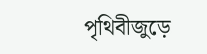পৃথিবীজুড়ে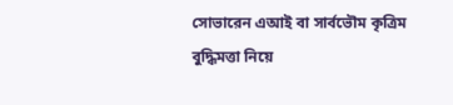সোভারেন এআই বা সার্বভৌম কৃত্রিম বুদ্ধিমত্তা নিয়ে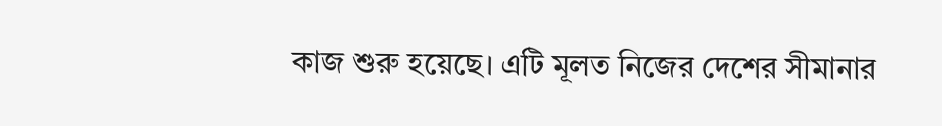কাজ শুরু হয়েছে। এটি মূলত নিজের দেশের সীমানার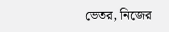ভেতর, নিজের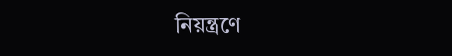নিয়ন্ত্রণে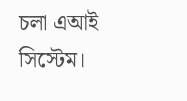চলা এআই সিস্টেম।